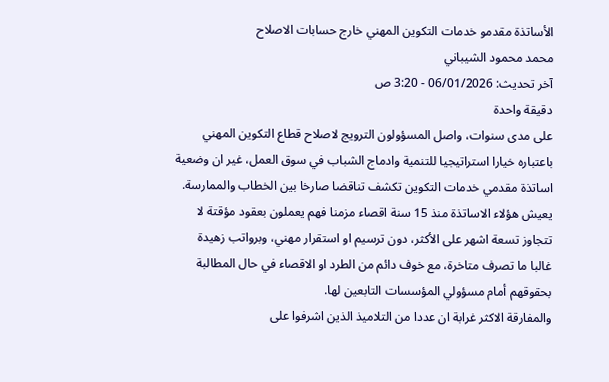الأساتذة مقدمو خدمات التكوين المهني خارج حسابات الاصلاح
محمد محمود الشيباني
آخر تحديث: 06/01/2026 - 3:20 ص
دقيقة واحدة
على مدى سنوات، واصل المسؤولون الترويج لاصلاح قطاع التكوين المهني باعتباره خيارا استراتيجيا للتنمية وادماج الشباب في سوق العمل، غير ان وضعية اساتذة مقدمي خدمات التكوين تكشف تناقضا صارخا بين الخطاب والممارسة.
يعيش هؤلاء الاساتذة منذ 15 سنة اقصاء مزمنا فهم يعملون بعقود مؤقتة لا تتجاوز تسعة اشهر على الأكثر، دون ترسيم او استقرار مهني، وبرواتب زهيدة غالبا ما تصرف متاخرة، مع خوف دائم من الطرد او الاقصاء في حال المطالبة بحقوقهم أمام مسؤولي المؤسسات التابعين لها.
والمفارقة الاكثر غرابة ان عددا من التلاميذ الذين اشرفوا على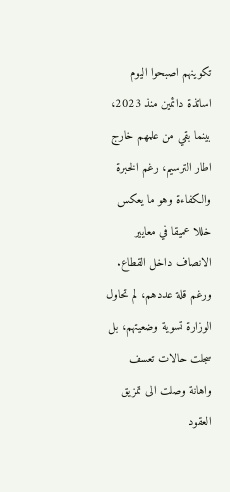تكوينهم اصبحوا اليوم اساتذة دائمين منذ 2023، بينما بقي من علمهم خارج اطار الترسيم، رغم الخبرة والكفاءة وهو ما يعكس خللا عميقا في معايير الانصاف داخل القطاع.
ورغم قلة عددهم، لم تحاول الوزارة تسوية وضعيتهم، بل سجلت حالات تعسف واهانة وصلت الى تمزيق العقود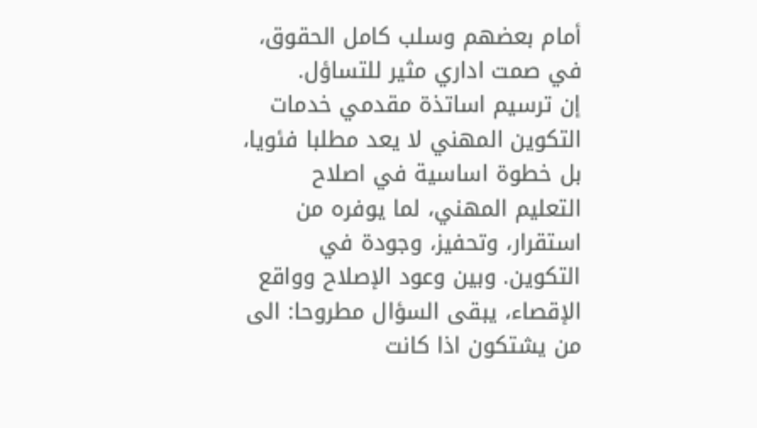أمام بعضهم وسلب كامل الحقوق، في صمت اداري مثير للتساؤل.
إن ترسيم اساتذة مقدمي خدمات التكوين المهني لا يعد مطلبا فئويا، بل خطوة اساسية في اصلاح التعليم المهني، لما يوفره من استقرار، وتحفيز، وجودة في التكوين. وبين وعود الإصلاح وواقع الإقصاء، يبقى السؤال مطروحا: الى من يشتكون اذا كانت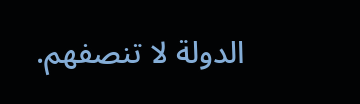الدولة لا تنصفهم.